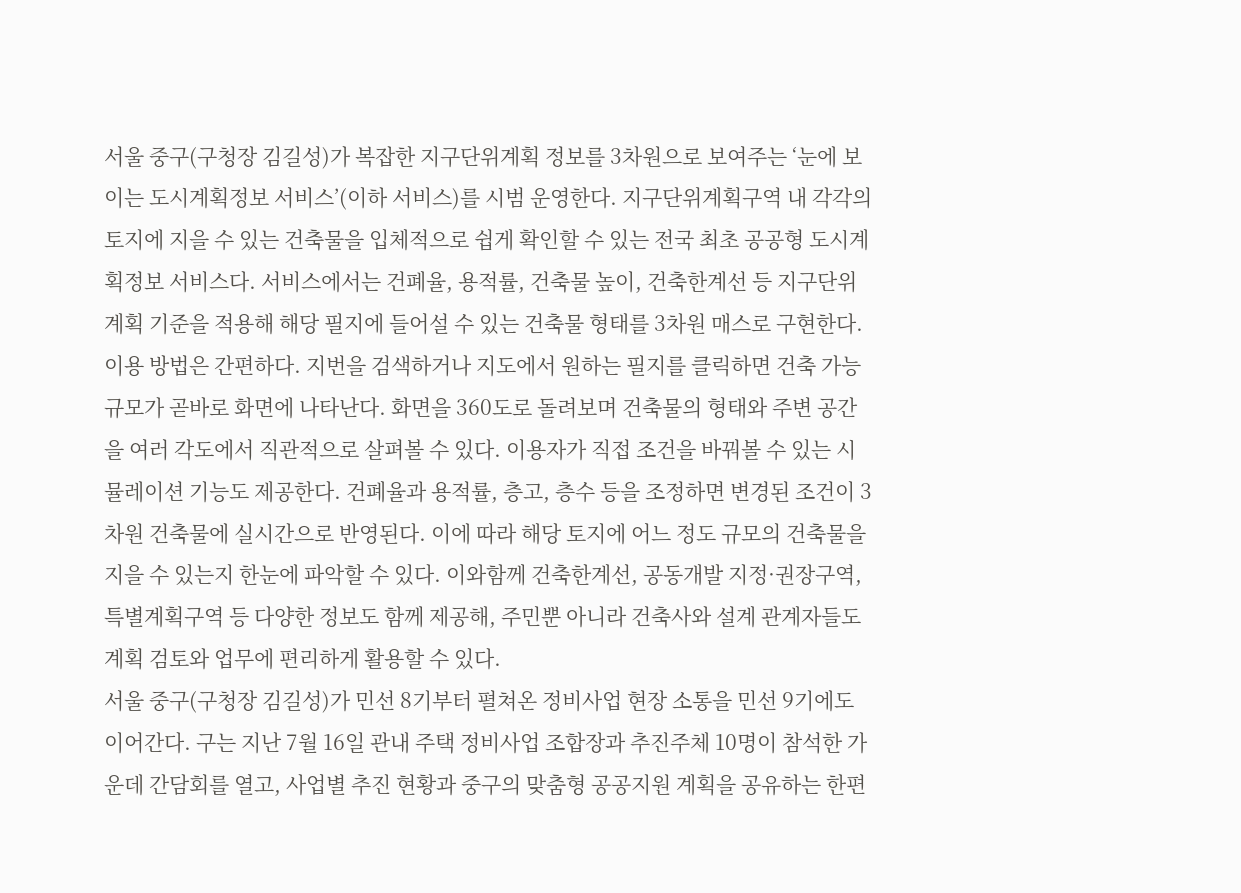서울 중구(구청장 김길성)가 복잡한 지구단위계획 정보를 3차원으로 보여주는 ‘눈에 보이는 도시계획정보 서비스’(이하 서비스)를 시범 운영한다. 지구단위계획구역 내 각각의 토지에 지을 수 있는 건축물을 입체적으로 쉽게 확인할 수 있는 전국 최초 공공형 도시계획정보 서비스다. 서비스에서는 건폐율, 용적률, 건축물 높이, 건축한계선 등 지구단위계획 기준을 적용해 해당 필지에 들어설 수 있는 건축물 형태를 3차원 매스로 구현한다. 이용 방법은 간편하다. 지번을 검색하거나 지도에서 원하는 필지를 클릭하면 건축 가능 규모가 곧바로 화면에 나타난다. 화면을 360도로 돌려보며 건축물의 형태와 주변 공간을 여러 각도에서 직관적으로 살펴볼 수 있다. 이용자가 직접 조건을 바꿔볼 수 있는 시뮬레이션 기능도 제공한다. 건폐율과 용적률, 층고, 층수 등을 조정하면 변경된 조건이 3차원 건축물에 실시간으로 반영된다. 이에 따라 해당 토지에 어느 정도 규모의 건축물을 지을 수 있는지 한눈에 파악할 수 있다. 이와함께 건축한계선, 공동개발 지정·권장구역, 특별계획구역 등 다양한 정보도 함께 제공해, 주민뿐 아니라 건축사와 설계 관계자들도 계획 검토와 업무에 편리하게 활용할 수 있다.
서울 중구(구청장 김길성)가 민선 8기부터 펼쳐온 정비사업 현장 소통을 민선 9기에도 이어간다. 구는 지난 7월 16일 관내 주택 정비사업 조합장과 추진주체 10명이 참석한 가운데 간담회를 열고, 사업별 추진 현황과 중구의 맞춤형 공공지원 계획을 공유하는 한편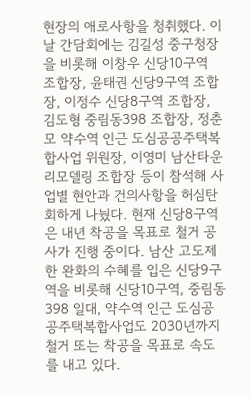현장의 애로사항을 청취했다. 이날 간담회에는 김길성 중구청장을 비롯해 이창우 신당10구역 조합장, 윤태권 신당9구역 조합장, 이정수 신당8구역 조합장, 김도형 중림동398 조합장, 정춘모 약수역 인근 도심공공주택복합사업 위원장, 이영미 남산타운 리모델링 조합장 등이 참석해 사업별 현안과 건의사항을 허심탄회하게 나눴다. 현재 신당8구역은 내년 착공을 목표로 철거 공사가 진행 중이다. 남산 고도제한 완화의 수혜를 입은 신당9구역을 비롯해 신당10구역, 중림동398 일대, 약수역 인근 도심공공주택복합사업도 2030년까지 철거 또는 착공을 목표로 속도를 내고 있다.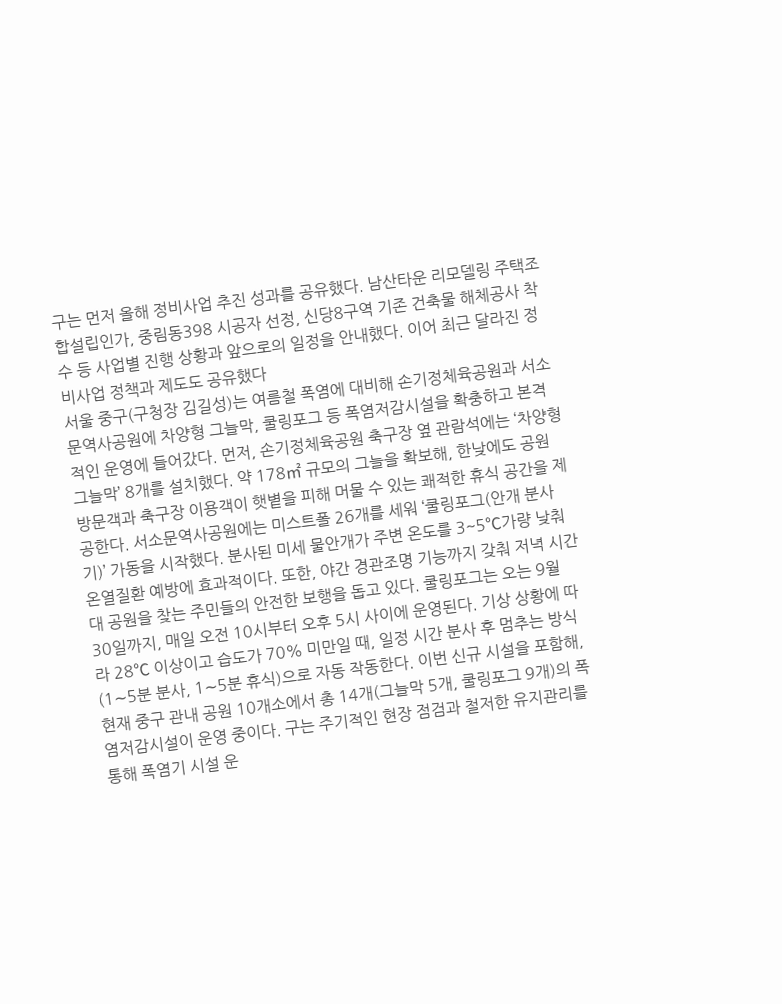구는 먼저 올해 정비사업 추진 성과를 공유했다. 남산타운 리모델링 주택조합설립인가, 중림동398 시공자 선정, 신당8구역 기존 건축물 해체공사 착수 등 사업별 진행 상황과 앞으로의 일정을 안내했다. 이어 최근 달라진 정비사업 정책과 제도도 공유했다
서울 중구(구청장 김길성)는 여름철 폭염에 대비해 손기정체육공원과 서소문역사공원에 차양형 그늘막, 쿨링포그 등 폭염저감시설을 확충하고 본격적인 운영에 들어갔다. 먼저, 손기정체육공원 축구장 옆 관람석에는 ‘차양형 그늘막’ 8개를 설치했다. 약 178㎡ 규모의 그늘을 확보해, 한낮에도 공원 방문객과 축구장 이용객이 햇볕을 피해 머물 수 있는 쾌적한 휴식 공간을 제공한다. 서소문역사공원에는 미스트폴 26개를 세워 ‘쿨링포그(안개 분사기)’ 가동을 시작했다. 분사된 미세 물안개가 주변 온도를 3~5℃가량 낮춰 온열질환 예방에 효과적이다. 또한, 야간 경관조명 기능까지 갖춰 저녁 시간대 공원을 찾는 주민들의 안전한 보행을 돕고 있다. 쿨링포그는 오는 9월 30일까지, 매일 오전 10시부터 오후 5시 사이에 운영된다. 기상 상황에 따라 28℃ 이상이고 습도가 70% 미만일 때, 일정 시간 분사 후 멈추는 방식(1∼5분 분사, 1∼5분 휴식)으로 자동 작동한다. 이번 신규 시설을 포함해, 현재 중구 관내 공원 10개소에서 총 14개(그늘막 5개, 쿨링포그 9개)의 폭염저감시설이 운영 중이다. 구는 주기적인 현장 점검과 철저한 유지관리를 통해 폭염기 시설 운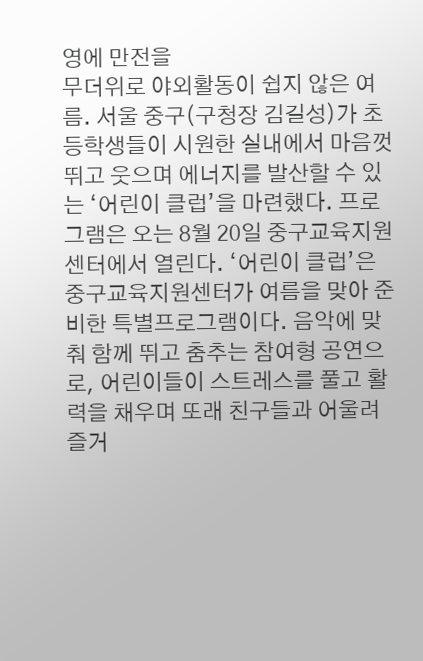영에 만전을
무더위로 야외활동이 쉽지 않은 여름. 서울 중구(구청장 김길성)가 초등학생들이 시원한 실내에서 마음껏 뛰고 웃으며 에너지를 발산할 수 있는 ‘어린이 클럽’을 마련했다. 프로그램은 오는 8월 20일 중구교육지원센터에서 열린다. ‘어린이 클럽’은 중구교육지원센터가 여름을 맞아 준비한 특별프로그램이다. 음악에 맞춰 함께 뛰고 춤추는 참여형 공연으로, 어린이들이 스트레스를 풀고 활력을 채우며 또래 친구들과 어울려 즐거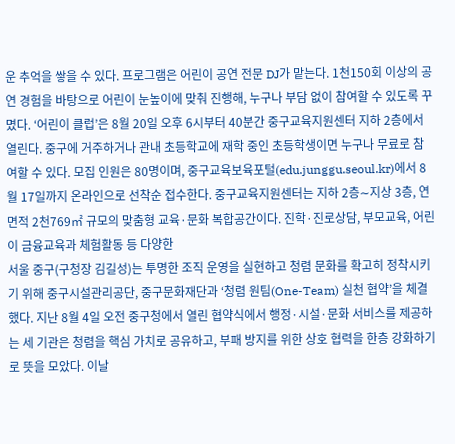운 추억을 쌓을 수 있다. 프로그램은 어린이 공연 전문 DJ가 맡는다. 1천150회 이상의 공연 경험을 바탕으로 어린이 눈높이에 맞춰 진행해, 누구나 부담 없이 참여할 수 있도록 꾸몄다. ‘어린이 클럽’은 8월 20일 오후 6시부터 40분간 중구교육지원센터 지하 2층에서 열린다. 중구에 거주하거나 관내 초등학교에 재학 중인 초등학생이면 누구나 무료로 참여할 수 있다. 모집 인원은 80명이며, 중구교육보육포털(edu.junggu.seoul.kr)에서 8월 17일까지 온라인으로 선착순 접수한다. 중구교육지원센터는 지하 2층∼지상 3층, 연면적 2천769㎡ 규모의 맞춤형 교육·문화 복합공간이다. 진학·진로상담, 부모교육, 어린이 금융교육과 체험활동 등 다양한
서울 중구(구청장 김길성)는 투명한 조직 운영을 실현하고 청렴 문화를 확고히 정착시키기 위해 중구시설관리공단, 중구문화재단과 ‘청렴 원팀(One-Team) 실천 협약’을 체결했다. 지난 8월 4일 오전 중구청에서 열린 협약식에서 행정·시설·문화 서비스를 제공하는 세 기관은 청렴을 핵심 가치로 공유하고, 부패 방지를 위한 상호 협력을 한층 강화하기로 뜻을 모았다. 이날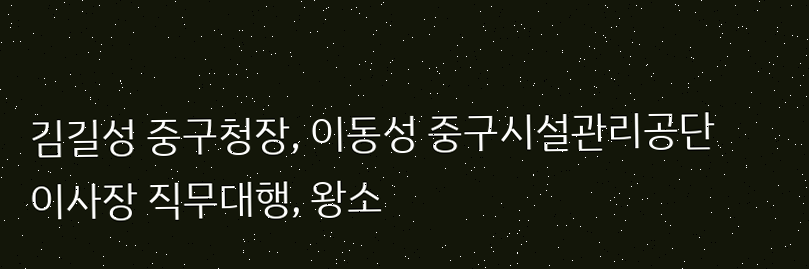김길성 중구청장, 이동성 중구시설관리공단 이사장 직무대행, 왕소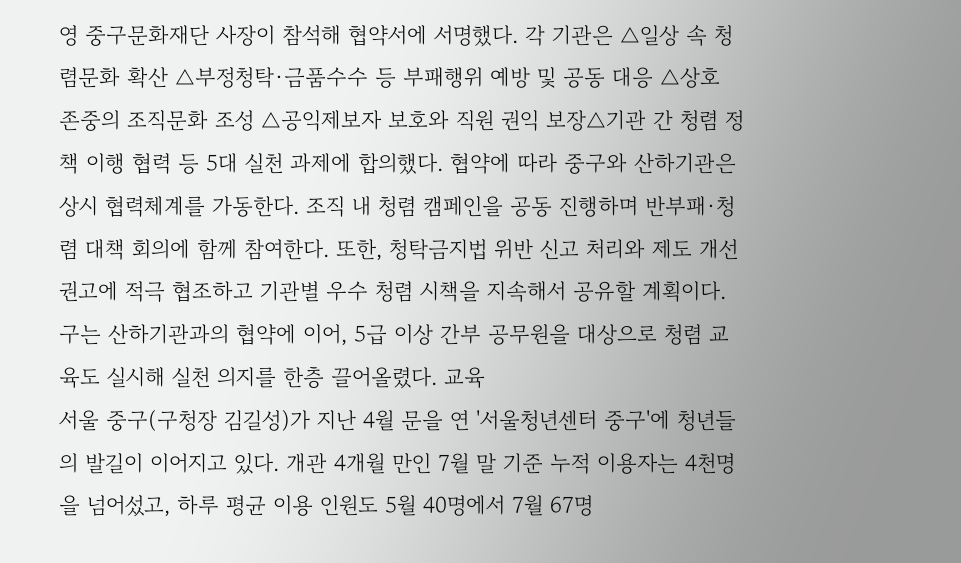영 중구문화재단 사장이 참석해 협약서에 서명했다. 각 기관은 △일상 속 청렴문화 확산 △부정청탁·금품수수 등 부패행위 예방 및 공동 대응 △상호 존중의 조직문화 조성 △공익제보자 보호와 직원 권익 보장△기관 간 청렴 정책 이행 협력 등 5대 실천 과제에 합의했다. 협약에 따라 중구와 산하기관은 상시 협력체계를 가동한다. 조직 내 청렴 캠페인을 공동 진행하며 반부패·청렴 대책 회의에 함께 참여한다. 또한, 청탁금지법 위반 신고 처리와 제도 개선 권고에 적극 협조하고 기관별 우수 청렴 시책을 지속해서 공유할 계획이다. 구는 산하기관과의 협약에 이어, 5급 이상 간부 공무원을 대상으로 청렴 교육도 실시해 실천 의지를 한층 끌어올렸다. 교육
서울 중구(구청장 김길성)가 지난 4월 문을 연 '서울청년센터 중구'에 청년들의 발길이 이어지고 있다. 개관 4개월 만인 7월 말 기준 누적 이용자는 4천명을 넘어섰고, 하루 평균 이용 인원도 5월 40명에서 7월 67명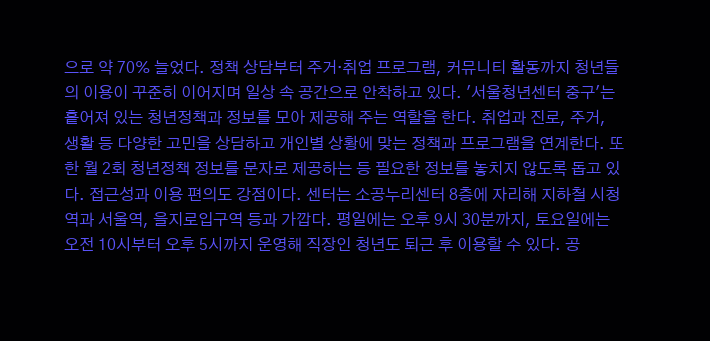으로 약 70% 늘었다. 정책 상담부터 주거·취업 프로그램, 커뮤니티 활동까지 청년들의 이용이 꾸준히 이어지며 일상 속 공간으로 안착하고 있다. '서울청년센터 중구'는 흩어져 있는 청년정책과 정보를 모아 제공해 주는 역할을 한다. 취업과 진로, 주거, 생활 등 다양한 고민을 상담하고 개인별 상황에 맞는 정책과 프로그램을 연계한다. 또한 월 2회 청년정책 정보를 문자로 제공하는 등 필요한 정보를 놓치지 않도록 돕고 있다. 접근성과 이용 편의도 강점이다. 센터는 소공누리센터 8층에 자리해 지하철 시청역과 서울역, 을지로입구역 등과 가깝다. 평일에는 오후 9시 30분까지, 토요일에는 오전 10시부터 오후 5시까지 운영해 직장인 청년도 퇴근 후 이용할 수 있다. 공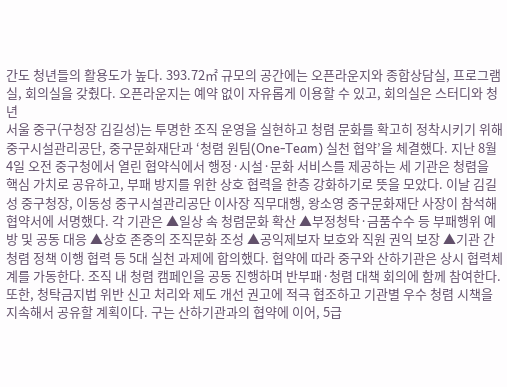간도 청년들의 활용도가 높다. 393.72㎡ 규모의 공간에는 오픈라운지와 종합상담실, 프로그램실, 회의실을 갖췄다. 오픈라운지는 예약 없이 자유롭게 이용할 수 있고, 회의실은 스터디와 청년
서울 중구(구청장 김길성)는 투명한 조직 운영을 실현하고 청렴 문화를 확고히 정착시키기 위해 중구시설관리공단, 중구문화재단과 ‘청렴 원팀(One-Team) 실천 협약’을 체결했다. 지난 8월 4일 오전 중구청에서 열린 협약식에서 행정·시설·문화 서비스를 제공하는 세 기관은 청렴을 핵심 가치로 공유하고, 부패 방지를 위한 상호 협력을 한층 강화하기로 뜻을 모았다. 이날 김길성 중구청장, 이동성 중구시설관리공단 이사장 직무대행, 왕소영 중구문화재단 사장이 참석해 협약서에 서명했다. 각 기관은 ▲일상 속 청렴문화 확산 ▲부정청탁·금품수수 등 부패행위 예방 및 공동 대응 ▲상호 존중의 조직문화 조성 ▲공익제보자 보호와 직원 권익 보장 ▲기관 간 청렴 정책 이행 협력 등 5대 실천 과제에 합의했다. 협약에 따라 중구와 산하기관은 상시 협력체계를 가동한다. 조직 내 청렴 캠페인을 공동 진행하며 반부패·청렴 대책 회의에 함께 참여한다. 또한, 청탁금지법 위반 신고 처리와 제도 개선 권고에 적극 협조하고 기관별 우수 청렴 시책을 지속해서 공유할 계획이다. 구는 산하기관과의 협약에 이어, 5급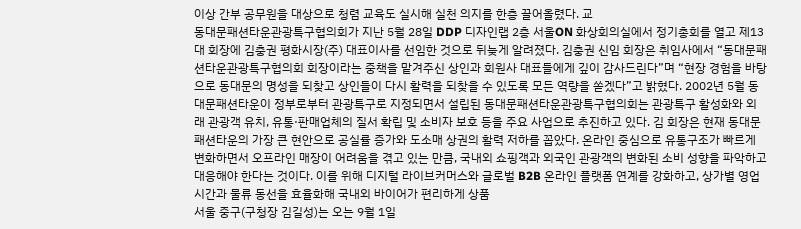이상 간부 공무원을 대상으로 청렴 교육도 실시해 실천 의지를 한층 끌어올렸다. 교
동대문패션타운관광특구협의회가 지난 5월 28일 DDP 디자인랩 2층 서울ON 화상회의실에서 정기총회를 열고 제13대 회장에 김충권 평화시장(주) 대표이사를 선임한 것으로 뒤늦게 알려졌다. 김충권 신임 회장은 취임사에서 “동대문패션타운관광특구협의회 회장이라는 중책을 맡겨주신 상인과 회원사 대표들에게 깊이 감사드린다”며 “현장 경험을 바탕으로 동대문의 명성을 되찾고 상인들이 다시 활력을 되찾을 수 있도록 모든 역량을 쏟겠다”고 밝혔다. 2002년 5월 동대문패션타운이 정부로부터 관광특구로 지정되면서 설립된 동대문패션타운관광특구협의회는 관광특구 활성화와 외래 관광객 유치, 유통·판매업체의 질서 확립 및 소비자 보호 등을 주요 사업으로 추진하고 있다. 김 회장은 현재 동대문패션타운의 가장 큰 현안으로 공실률 증가와 도소매 상권의 활력 저하를 꼽았다. 온라인 중심으로 유통구조가 빠르게 변화하면서 오프라인 매장이 어려움을 겪고 있는 만큼, 국내외 쇼핑객과 외국인 관광객의 변화된 소비 성향을 파악하고 대응해야 한다는 것이다. 이를 위해 디지털 라이브커머스와 글로벌 B2B 온라인 플랫폼 연계를 강화하고, 상가별 영업시간과 물류 동선을 효율화해 국내외 바이어가 편리하게 상품
서울 중구(구청장 김길성)는 오는 9월 1일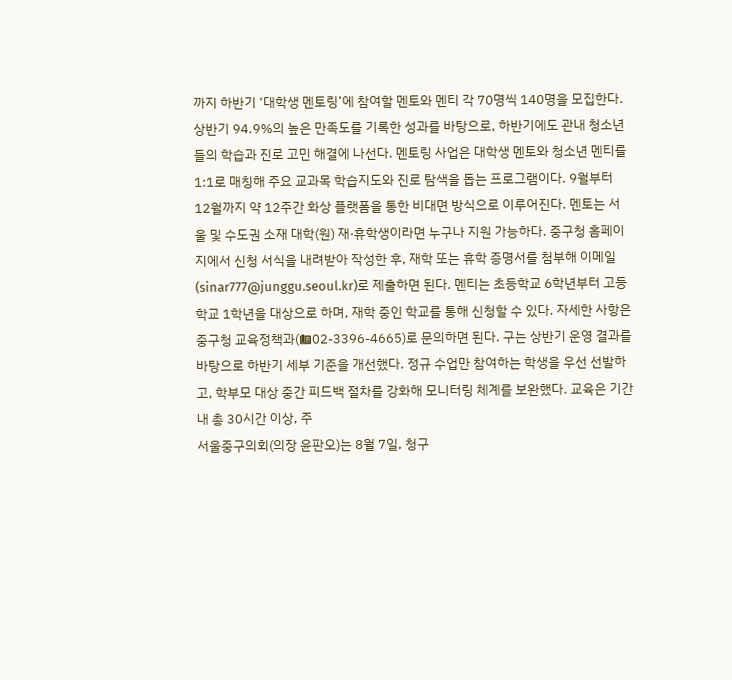까지 하반기 ‘대학생 멘토링’에 참여할 멘토와 멘티 각 70명씩 140명을 모집한다. 상반기 94.9%의 높은 만족도를 기록한 성과를 바탕으로, 하반기에도 관내 청소년들의 학습과 진로 고민 해결에 나선다. 멘토링 사업은 대학생 멘토와 청소년 멘티를 1:1로 매칭해 주요 교과목 학습지도와 진로 탐색을 돕는 프로그램이다. 9월부터 12월까지 약 12주간 화상 플랫폼을 통한 비대면 방식으로 이루어진다. 멘토는 서울 및 수도권 소재 대학(원) 재·휴학생이라면 누구나 지원 가능하다. 중구청 홈페이지에서 신청 서식을 내려받아 작성한 후, 재학 또는 휴학 증명서를 첨부해 이메일(sinar777@junggu.seoul.kr)로 제출하면 된다. 멘티는 초등학교 6학년부터 고등학교 1학년을 대상으로 하며, 재학 중인 학교를 통해 신청할 수 있다. 자세한 사항은 중구청 교육정책과(☎02-3396-4665)로 문의하면 된다. 구는 상반기 운영 결과를 바탕으로 하반기 세부 기준을 개선했다. 정규 수업만 참여하는 학생을 우선 선발하고, 학부모 대상 중간 피드백 절차를 강화해 모니터링 체계를 보완했다. 교육은 기간 내 총 30시간 이상, 주
서울중구의회(의장 윤판오)는 8월 7일, 청구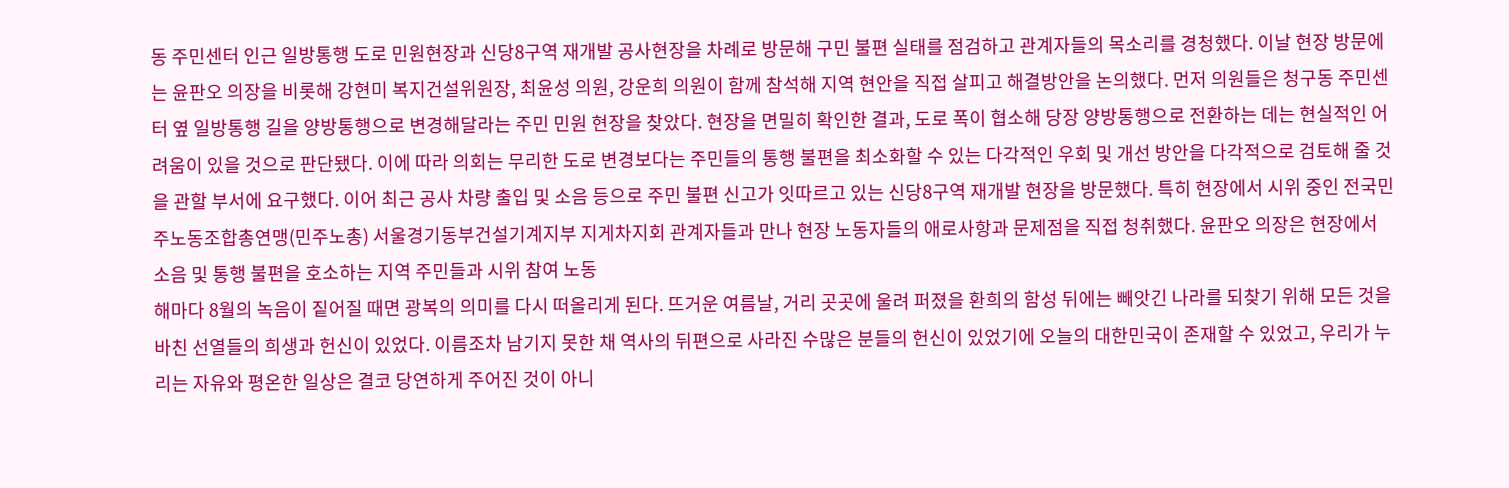동 주민센터 인근 일방통행 도로 민원현장과 신당8구역 재개발 공사현장을 차례로 방문해 구민 불편 실태를 점검하고 관계자들의 목소리를 경청했다. 이날 현장 방문에는 윤판오 의장을 비롯해 강현미 복지건설위원장, 최윤성 의원, 강운희 의원이 함께 참석해 지역 현안을 직접 살피고 해결방안을 논의했다. 먼저 의원들은 청구동 주민센터 옆 일방통행 길을 양방통행으로 변경해달라는 주민 민원 현장을 찾았다. 현장을 면밀히 확인한 결과, 도로 폭이 협소해 당장 양방통행으로 전환하는 데는 현실적인 어려움이 있을 것으로 판단됐다. 이에 따라 의회는 무리한 도로 변경보다는 주민들의 통행 불편을 최소화할 수 있는 다각적인 우회 및 개선 방안을 다각적으로 검토해 줄 것을 관할 부서에 요구했다. 이어 최근 공사 차량 출입 및 소음 등으로 주민 불편 신고가 잇따르고 있는 신당8구역 재개발 현장을 방문했다. 특히 현장에서 시위 중인 전국민주노동조합총연맹(민주노총) 서울경기동부건설기계지부 지게차지회 관계자들과 만나 현장 노동자들의 애로사항과 문제점을 직접 청취했다. 윤판오 의장은 현장에서 소음 및 통행 불편을 호소하는 지역 주민들과 시위 참여 노동
해마다 8월의 녹음이 짙어질 때면 광복의 의미를 다시 떠올리게 된다. 뜨거운 여름날, 거리 곳곳에 울려 퍼졌을 환희의 함성 뒤에는 빼앗긴 나라를 되찾기 위해 모든 것을 바친 선열들의 희생과 헌신이 있었다. 이름조차 남기지 못한 채 역사의 뒤편으로 사라진 수많은 분들의 헌신이 있었기에 오늘의 대한민국이 존재할 수 있었고, 우리가 누리는 자유와 평온한 일상은 결코 당연하게 주어진 것이 아니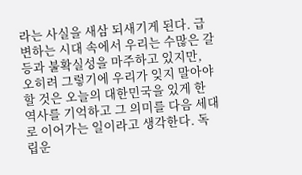라는 사실을 새삼 되새기게 된다. 급변하는 시대 속에서 우리는 수많은 갈등과 불확실성을 마주하고 있지만, 오히려 그렇기에 우리가 잊지 말아야 할 것은 오늘의 대한민국을 있게 한 역사를 기억하고 그 의미를 다음 세대로 이어가는 일이라고 생각한다. 독립운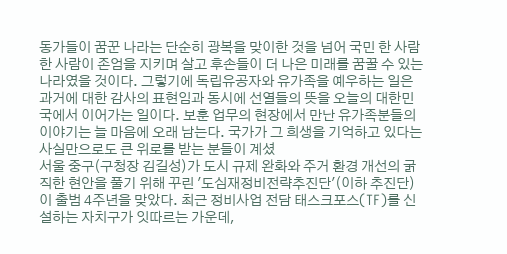동가들이 꿈꾼 나라는 단순히 광복을 맞이한 것을 넘어 국민 한 사람 한 사람이 존엄을 지키며 살고 후손들이 더 나은 미래를 꿈꿀 수 있는 나라였을 것이다. 그렇기에 독립유공자와 유가족을 예우하는 일은 과거에 대한 감사의 표현임과 동시에 선열들의 뜻을 오늘의 대한민국에서 이어가는 일이다. 보훈 업무의 현장에서 만난 유가족분들의 이야기는 늘 마음에 오래 남는다. 국가가 그 희생을 기억하고 있다는 사실만으로도 큰 위로를 받는 분들이 계셨
서울 중구(구청장 김길성)가 도시 규제 완화와 주거 환경 개선의 굵직한 현안을 풀기 위해 꾸린 '도심재정비전략추진단'(이하 추진단)이 출범 4주년을 맞았다. 최근 정비사업 전담 태스크포스(TF)를 신설하는 자치구가 잇따르는 가운데,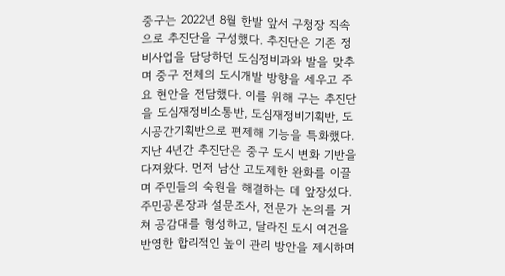중구는 2022년 8월 한발 앞서 구청장 직속으로 추진단을 구성했다. 추진단은 기존 정비사업을 담당하던 도심정비과와 발을 맞추며 중구 전체의 도시개발 방향을 세우고 주요 현안을 전담했다. 이를 위해 구는 추진단을 도심재정비소통반, 도심재정비기획반, 도시공간기획반으로 편제해 기능을 특화했다. 지난 4년간 추진단은 중구 도시 변화 기반을 다져왔다. 먼저 남산 고도제한 완화를 이끌며 주민들의 숙원을 해결하는 데 앞장섰다. 주민공론장과 설문조사, 전문가 논의를 거쳐 공감대를 형성하고, 달라진 도시 여건을 반영한 합리적인 높이 관리 방안을 제시하며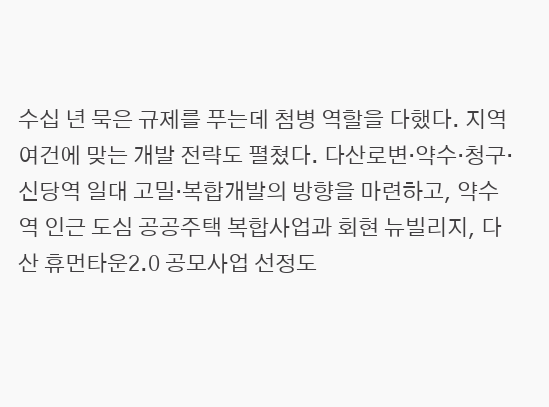수십 년 묵은 규제를 푸는데 첨병 역할을 다했다. 지역 여건에 맞는 개발 전략도 펼쳤다. 다산로변·약수·청구·신당역 일대 고밀·복합개발의 방향을 마련하고, 약수역 인근 도심 공공주택 복합사업과 회현 뉴빌리지, 다산 휴먼타운2.0 공모사업 선정도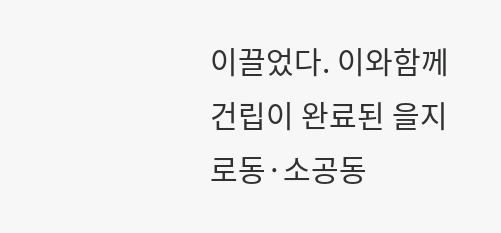이끌었다. 이와함께 건립이 완료된 을지로동·소공동